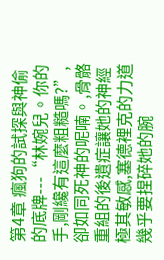第4章 瘋狗的試探與神偷的底牌---“林婉兒。你的手,剛纔有這麼粗糙嗎?”,卻如同死神的呢喃。,骨骼重組的後遺症讓她的神經極其敏感,塞德裡克的力道幾乎要捏碎她的腕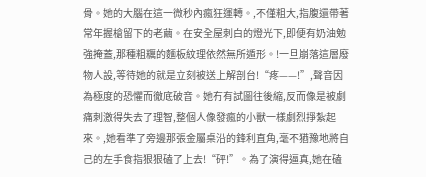骨。她的大腦在這一微秒內瘋狂運轉。,不僅粗大,指腹還帶著常年握槍留下的老繭。在安全屋刺白的燈光下,即便有奶油勉強掩蓋,那種粗糲的麵板紋理依然無所遁形。!一旦崩落這層廢物人設,等待她的就是立刻被送上解剖台!“疼——!”,聲音因為極度的恐懼而徹底破音。她冇有試圖往後縮,反而像是被劇痛刺激得失去了理智,整個人像發瘋的小獸一樣劇烈掙紮起來。,她看準了旁邊那張金屬桌沿的鋒利直角,毫不猶豫地將自己的左手食指狠狠磕了上去!“砰!”。為了演得逼真,她在磕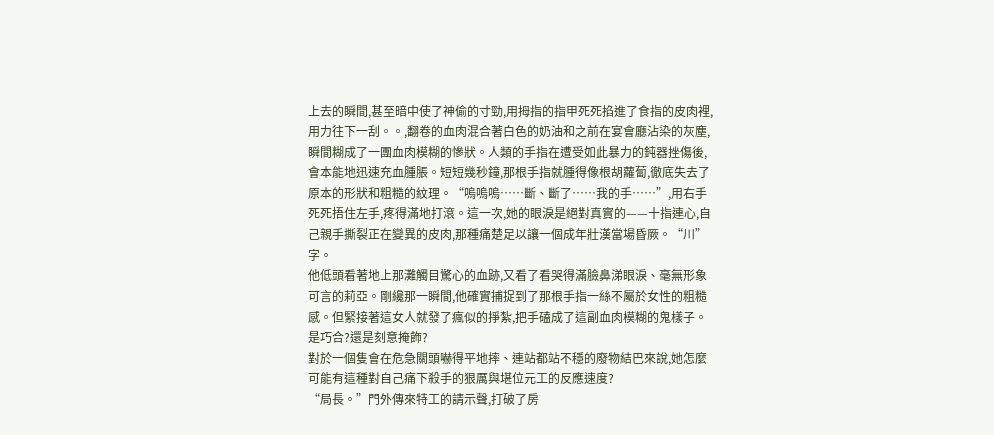上去的瞬間,甚至暗中使了神偷的寸勁,用拇指的指甲死死掐進了食指的皮肉裡,用力往下一刮。。,翻卷的血肉混合著白色的奶油和之前在宴會廳沾染的灰塵,瞬間糊成了一團血肉模糊的慘狀。人類的手指在遭受如此暴力的鈍器挫傷後,會本能地迅速充血腫脹。短短幾秒鐘,那根手指就腫得像根胡蘿蔔,徹底失去了原本的形狀和粗糙的紋理。“嗚嗚嗚……斷、斷了……我的手……”,用右手死死捂住左手,疼得滿地打滾。這一次,她的眼淚是絕對真實的——十指連心,自己親手撕裂正在變異的皮肉,那種痛楚足以讓一個成年壯漢當場昏厥。“川”字。
他低頭看著地上那灘觸目驚心的血跡,又看了看哭得滿臉鼻涕眼淚、毫無形象可言的莉亞。剛纔那一瞬間,他確實捕捉到了那根手指一絲不屬於女性的粗糙感。但緊接著這女人就發了瘋似的掙紮,把手磕成了這副血肉模糊的鬼樣子。
是巧合?還是刻意掩飾?
對於一個隻會在危急關頭嚇得平地摔、連站都站不穩的廢物結巴來說,她怎麼可能有這種對自己痛下殺手的狠厲與堪位元工的反應速度?
“局長。”門外傳來特工的請示聲,打破了房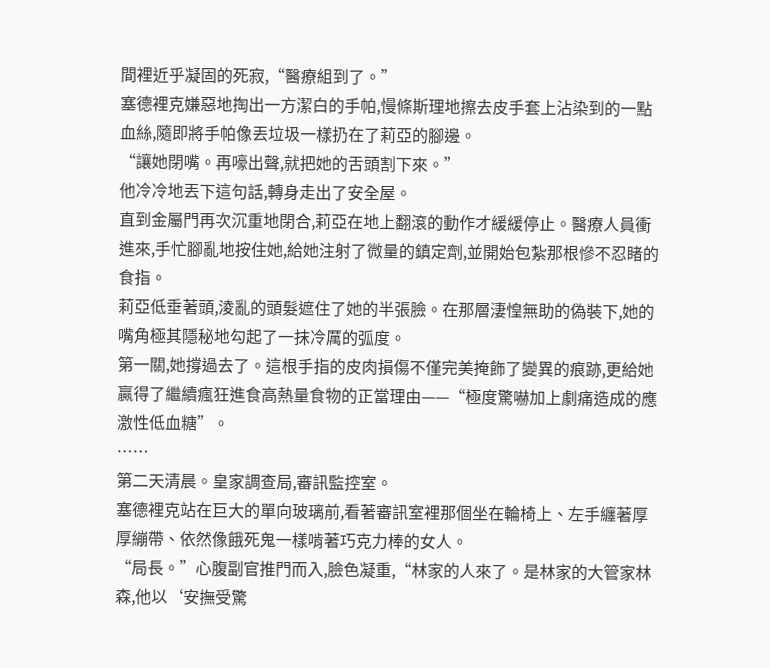間裡近乎凝固的死寂,“醫療組到了。”
塞德裡克嫌惡地掏出一方潔白的手帕,慢條斯理地擦去皮手套上沾染到的一點血絲,隨即將手帕像丟垃圾一樣扔在了莉亞的腳邊。
“讓她閉嘴。再嚎出聲,就把她的舌頭割下來。”
他冷冷地丟下這句話,轉身走出了安全屋。
直到金屬門再次沉重地閉合,莉亞在地上翻滾的動作才緩緩停止。醫療人員衝進來,手忙腳亂地按住她,給她注射了微量的鎮定劑,並開始包紮那根慘不忍睹的食指。
莉亞低垂著頭,淩亂的頭髮遮住了她的半張臉。在那層淒惶無助的偽裝下,她的嘴角極其隱秘地勾起了一抹冷厲的弧度。
第一關,她撐過去了。這根手指的皮肉損傷不僅完美掩飾了變異的痕跡,更給她贏得了繼續瘋狂進食高熱量食物的正當理由——“極度驚嚇加上劇痛造成的應激性低血糖”。
……
第二天清晨。皇家調查局,審訊監控室。
塞德裡克站在巨大的單向玻璃前,看著審訊室裡那個坐在輪椅上、左手纏著厚厚繃帶、依然像餓死鬼一樣啃著巧克力棒的女人。
“局長。”心腹副官推門而入,臉色凝重,“林家的人來了。是林家的大管家林森,他以‘安撫受驚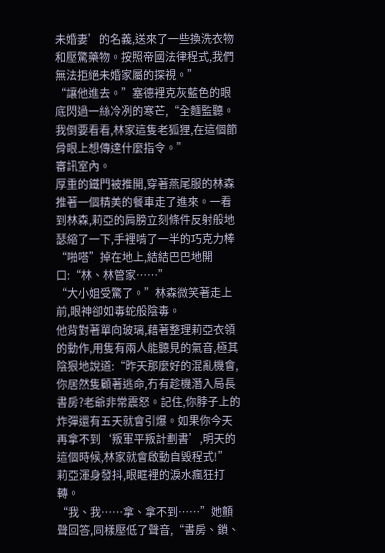未婚妻’的名義,送來了一些換洗衣物和壓驚藥物。按照帝國法律程式,我們無法拒絕未婚家屬的探視。”
“讓他進去。”塞德裡克灰藍色的眼底閃過一絲冷冽的寒芒,“全麵監聽。我倒要看看,林家這隻老狐狸,在這個節骨眼上想傳達什麼指令。”
審訊室內。
厚重的鐵門被推開,穿著燕尾服的林森推著一個精美的餐車走了進來。一看到林森,莉亞的肩膀立刻條件反射般地瑟縮了一下,手裡啃了一半的巧克力棒“啪嗒”掉在地上,結結巴巴地開口:“林、林管家……”
“大小姐受驚了。”林森微笑著走上前,眼神卻如毒蛇般陰毒。
他背對著單向玻璃,藉著整理莉亞衣領的動作,用隻有兩人能聽見的氣音,極其陰狠地說道:“昨天那麼好的混亂機會,你居然隻顧著逃命,冇有趁機潛入局長書房?老爺非常震怒。記住,你脖子上的炸彈還有五天就會引爆。如果你今天再拿不到‘叛軍平叛計劃書’,明天的這個時候,林家就會啟動自毀程式!”
莉亞渾身發抖,眼眶裡的淚水瘋狂打轉。
“我、我……拿、拿不到……”她顫聲回答,同樣壓低了聲音,“書房、鎖、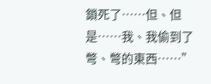鎖死了……但、但是……我、我偷到了彆、彆的東西……”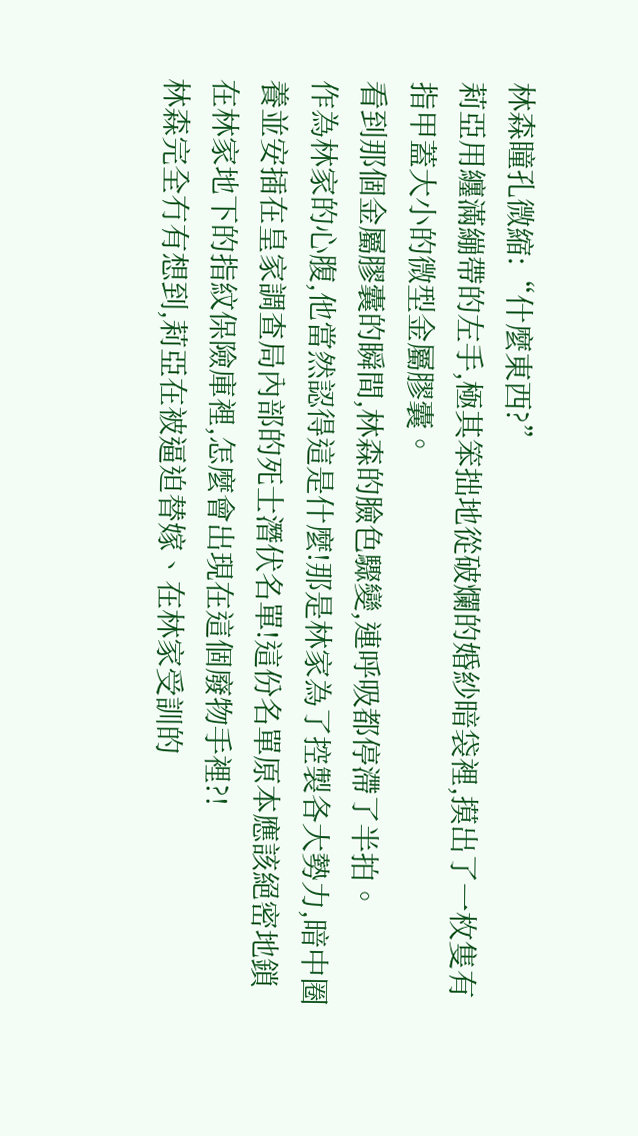林森瞳孔微縮:“什麼東西?”
莉亞用纏滿繃帶的左手,極其笨拙地從破爛的婚紗暗袋裡,摸出了一枚隻有指甲蓋大小的微型金屬膠囊。
看到那個金屬膠囊的瞬間,林森的臉色驟變,連呼吸都停滯了半拍。
作為林家的心腹,他當然認得這是什麼!那是林家為了控製各大勢力,暗中圈養並安插在皇家調查局內部的死士潛伏名單!這份名單原本應該絕密地鎖在林家地下的指紋保險庫裡,怎麼會出現在這個廢物手裡?!
林森完全冇有想到,莉亞在被逼迫替嫁、在林家受訓的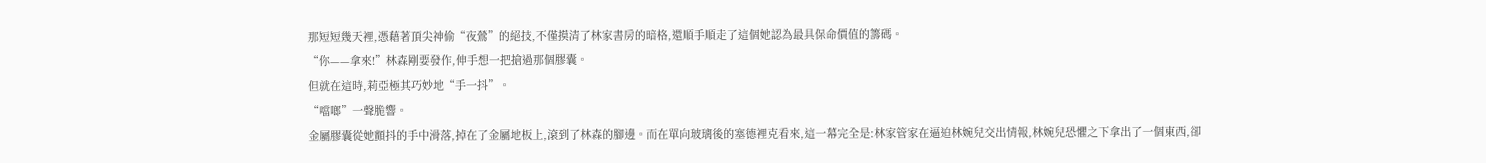那短短幾天裡,憑藉著頂尖神偷“夜鶯”的絕技,不僅摸清了林家書房的暗格,還順手順走了這個她認為最具保命價值的籌碼。
“你——拿來!”林森剛要發作,伸手想一把搶過那個膠囊。
但就在這時,莉亞極其巧妙地“手一抖”。
“噹啷”一聲脆響。
金屬膠囊從她顫抖的手中滑落,掉在了金屬地板上,滾到了林森的腳邊。而在單向玻璃後的塞德裡克看來,這一幕完全是:林家管家在逼迫林婉兒交出情報,林婉兒恐懼之下拿出了一個東西,卻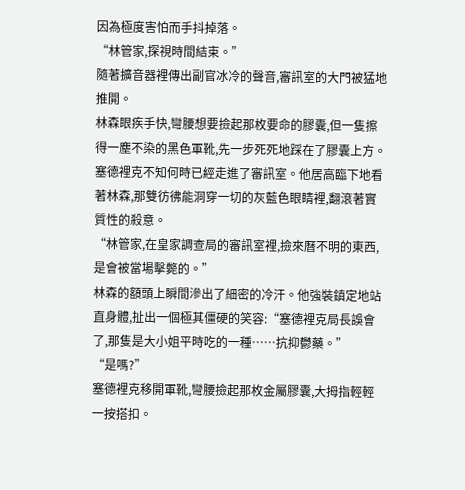因為極度害怕而手抖掉落。
“林管家,探視時間結束。”
隨著擴音器裡傳出副官冰冷的聲音,審訊室的大門被猛地推開。
林森眼疾手快,彎腰想要撿起那枚要命的膠囊,但一隻擦得一塵不染的黑色軍靴,先一步死死地踩在了膠囊上方。
塞德裡克不知何時已經走進了審訊室。他居高臨下地看著林森,那雙彷彿能洞穿一切的灰藍色眼睛裡,翻滾著實質性的殺意。
“林管家,在皇家調查局的審訊室裡,撿來曆不明的東西,是會被當場擊斃的。”
林森的額頭上瞬間滲出了細密的冷汗。他強裝鎮定地站直身體,扯出一個極其僵硬的笑容:“塞德裡克局長誤會了,那隻是大小姐平時吃的一種……抗抑鬱藥。”
“是嗎?”
塞德裡克移開軍靴,彎腰撿起那枚金屬膠囊,大拇指輕輕一按搭扣。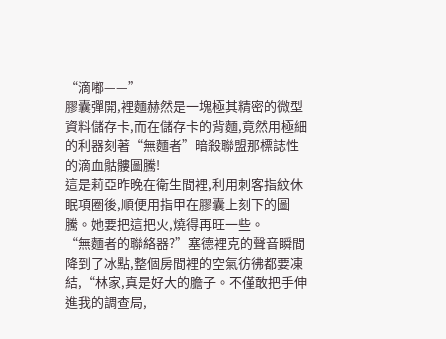“滴嘟——”
膠囊彈開,裡麵赫然是一塊極其精密的微型資料儲存卡,而在儲存卡的背麵,竟然用極細的利器刻著“無麵者”暗殺聯盟那標誌性的滴血骷髏圖騰!
這是莉亞昨晚在衛生間裡,利用刺客指紋休眠項圈後,順便用指甲在膠囊上刻下的圖騰。她要把這把火,燒得再旺一些。
“無麵者的聯絡器?”塞德裡克的聲音瞬間降到了冰點,整個房間裡的空氣彷彿都要凍結,“林家,真是好大的膽子。不僅敢把手伸進我的調查局,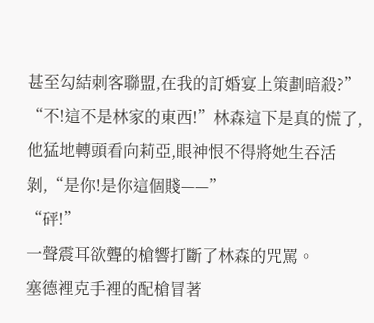甚至勾結刺客聯盟,在我的訂婚宴上策劃暗殺?”
“不!這不是林家的東西!”林森這下是真的慌了,他猛地轉頭看向莉亞,眼神恨不得將她生吞活剝,“是你!是你這個賤——”
“砰!”
一聲震耳欲聾的槍響打斷了林森的咒罵。
塞德裡克手裡的配槍冒著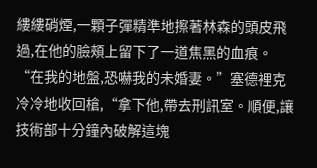縷縷硝煙,一顆子彈精準地擦著林森的頭皮飛過,在他的臉頰上留下了一道焦黑的血痕。
“在我的地盤,恐嚇我的未婚妻。”塞德裡克冷冷地收回槍,“拿下他,帶去刑訊室。順便,讓技術部十分鐘內破解這塊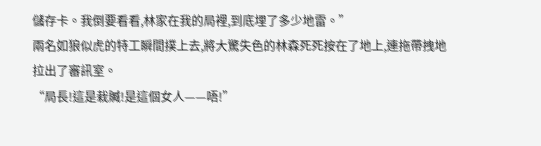儲存卡。我倒要看看,林家在我的局裡,到底埋了多少地雷。”
兩名如狼似虎的特工瞬間撲上去,將大驚失色的林森死死按在了地上,連拖帶拽地拉出了審訊室。
“局長!這是栽贓!是這個女人——唔!”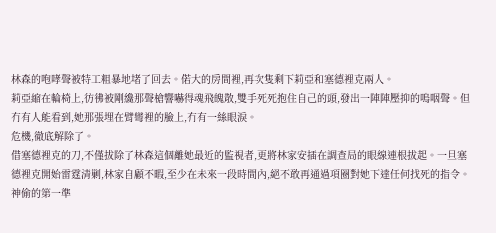林森的咆哮聲被特工粗暴地堵了回去。偌大的房間裡,再次隻剩下莉亞和塞德裡克兩人。
莉亞縮在輪椅上,彷彿被剛纔那聲槍響嚇得魂飛魄散,雙手死死抱住自己的頭,發出一陣陣壓抑的嗚咽聲。但冇有人能看到,她那張埋在臂彎裡的臉上,冇有一絲眼淚。
危機,徹底解除了。
借塞德裡克的刀,不僅拔除了林森這個離她最近的監視者,更將林家安插在調查局的眼線連根拔起。一旦塞德裡克開始雷霆清剿,林家自顧不暇,至少在未來一段時間內,絕不敢再通過項圈對她下達任何找死的指令。
神偷的第一準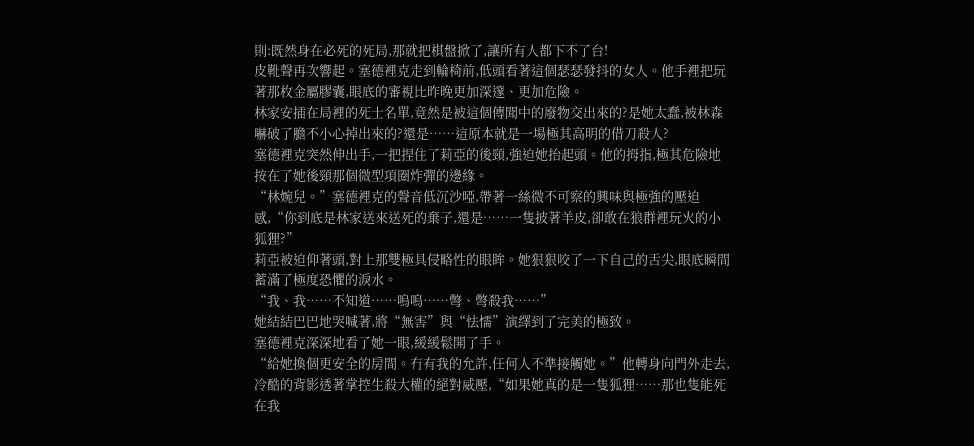則:既然身在必死的死局,那就把棋盤掀了,讓所有人都下不了台!
皮靴聲再次響起。塞德裡克走到輪椅前,低頭看著這個瑟瑟發抖的女人。他手裡把玩著那枚金屬膠囊,眼底的審視比昨晚更加深邃、更加危險。
林家安插在局裡的死士名單,竟然是被這個傳聞中的廢物交出來的?是她太蠢,被林森嚇破了膽不小心掉出來的?還是……這原本就是一場極其高明的借刀殺人?
塞德裡克突然伸出手,一把捏住了莉亞的後頸,強迫她抬起頭。他的拇指,極其危險地按在了她後頸那個微型項圈炸彈的邊緣。
“林婉兒。”塞德裡克的聲音低沉沙啞,帶著一絲微不可察的興味與極強的壓迫感,“你到底是林家送來送死的棄子,還是……一隻披著羊皮,卻敢在狼群裡玩火的小狐狸?”
莉亞被迫仰著頭,對上那雙極具侵略性的眼眸。她狠狠咬了一下自己的舌尖,眼底瞬間蓄滿了極度恐懼的淚水。
“我、我……不知道……嗚嗚……彆、彆殺我……”
她結結巴巴地哭喊著,將“無害”與“怯懦”演繹到了完美的極致。
塞德裡克深深地看了她一眼,緩緩鬆開了手。
“給她換個更安全的房間。冇有我的允許,任何人不準接觸她。”他轉身向門外走去,冷酷的背影透著掌控生殺大權的絕對威壓,“如果她真的是一隻狐狸……那也隻能死在我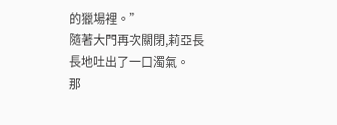的獵場裡。”
隨著大門再次關閉,莉亞長長地吐出了一口濁氣。
那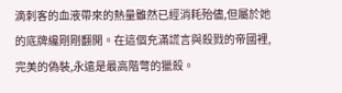滴刺客的血液帶來的熱量雖然已經消耗殆儘,但屬於她的底牌纔剛剛翻開。在這個充滿謊言與殺戮的帝國裡,完美的偽裝,永遠是最高階彆的獵殺。